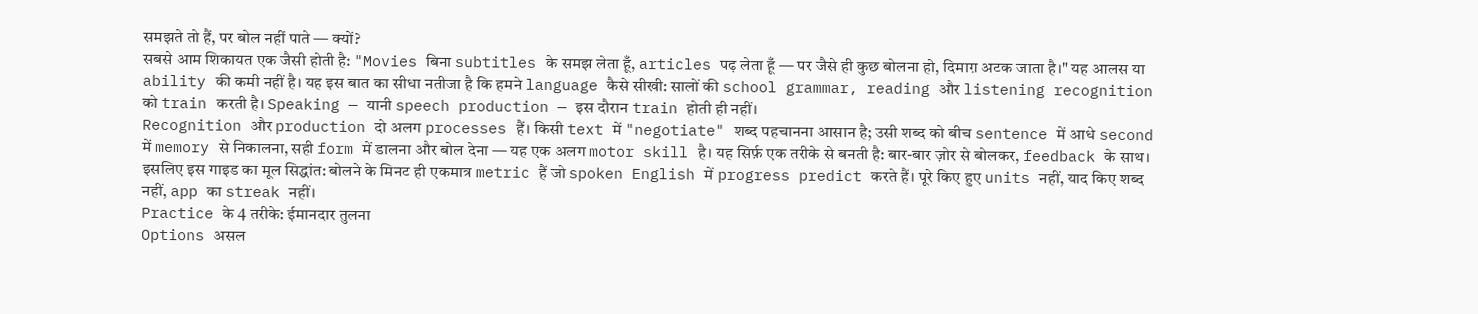समझते तो हैं, पर बोल नहीं पाते — क्यों?
सबसे आम शिकायत एक जैसी होती है: "Movies बिना subtitles के समझ लेता हूँ, articles पढ़ लेता हूँ — पर जैसे ही कुछ बोलना हो, दिमाग़ अटक जाता है।" यह आलस या ability की कमी नहीं है। यह इस बात का सीधा नतीजा है कि हमने language कैसे सीखी: सालों की school grammar, reading और listening recognition को train करती है। Speaking — यानी speech production — इस दौरान train होती ही नहीं।
Recognition और production दो अलग processes हैं। किसी text में "negotiate" शब्द पहचानना आसान है; उसी शब्द को बीच sentence में आधे second में memory से निकालना, सही form में डालना और बोल देना — यह एक अलग motor skill है। यह सिर्फ़ एक तरीके से बनती है: बार-बार ज़ोर से बोलकर, feedback के साथ।
इसलिए इस गाइड का मूल सिद्धांत: बोलने के मिनट ही एकमात्र metric हैं जो spoken English में progress predict करते हैं। पूरे किए हुए units नहीं, याद किए शब्द नहीं, app का streak नहीं।
Practice के 4 तरीके: ईमानदार तुलना
Options असल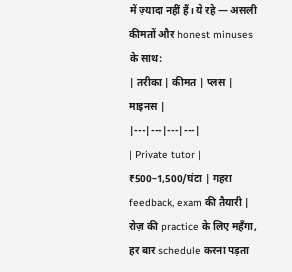में ज़्यादा नहीं हैं। ये रहे — असली कीमतों और honest minuses के साथ:
| तरीका | कीमत | प्लस | माइनस |
|---|---|---|---|
| Private tutor | ₹500–1,500/घंटा | गहरा feedback, exam की तैयारी | रोज़ की practice के लिए महँगा, हर बार schedule करना पड़ता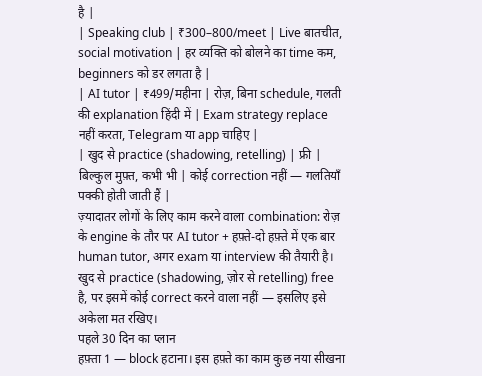है |
| Speaking club | ₹300–800/meet | Live बातचीत, social motivation | हर व्यक्ति को बोलने का time कम, beginners को डर लगता है |
| AI tutor | ₹499/महीना | रोज़, बिना schedule, गलती की explanation हिंदी में | Exam strategy replace नहीं करता, Telegram या app चाहिए |
| खुद से practice (shadowing, retelling) | फ्री | बिल्कुल मुफ़्त, कभी भी | कोई correction नहीं — गलतियाँ पक्की होती जाती हैं |
ज़्यादातर लोगों के लिए काम करने वाला combination: रोज़ के engine के तौर पर AI tutor + हफ़्ते-दो हफ़्ते में एक बार human tutor, अगर exam या interview की तैयारी है। खुद से practice (shadowing, ज़ोर से retelling) free है, पर इसमें कोई correct करने वाला नहीं — इसलिए इसे अकेला मत रखिए।
पहले 30 दिन का प्लान
हफ़्ता 1 — block हटाना। इस हफ़्ते का काम कुछ नया सीखना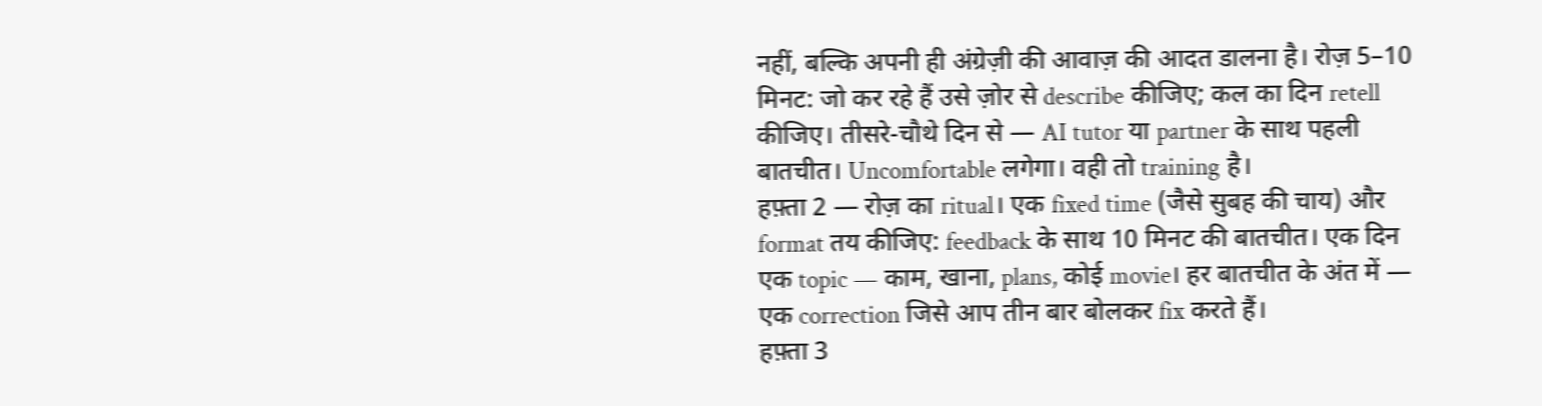नहीं, बल्कि अपनी ही अंग्रेज़ी की आवाज़ की आदत डालना है। रोज़ 5–10 मिनट: जो कर रहे हैं उसे ज़ोर से describe कीजिए; कल का दिन retell कीजिए। तीसरे-चौथे दिन से — AI tutor या partner के साथ पहली बातचीत। Uncomfortable लगेगा। वही तो training है।
हफ़्ता 2 — रोज़ का ritual। एक fixed time (जैसे सुबह की चाय) और format तय कीजिए: feedback के साथ 10 मिनट की बातचीत। एक दिन एक topic — काम, खाना, plans, कोई movie। हर बातचीत के अंत में — एक correction जिसे आप तीन बार बोलकर fix करते हैं।
हफ़्ता 3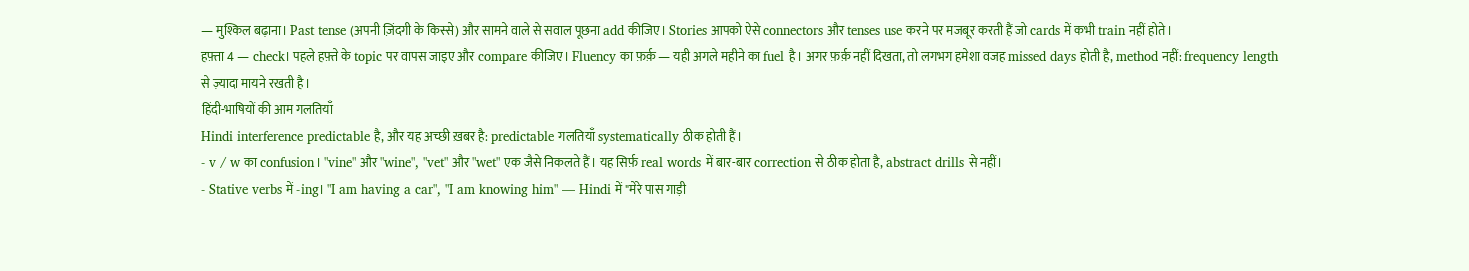— मुश्किल बढ़ाना। Past tense (अपनी ज़िंदगी के किस्से) और सामने वाले से सवाल पूछना add कीजिए। Stories आपको ऐसे connectors और tenses use करने पर मजबूर करती हैं जो cards में कभी train नहीं होते।
हफ़्ता 4 — check। पहले हफ़्ते के topic पर वापस जाइए और compare कीजिए। Fluency का फ़र्क़ — यही अगले महीने का fuel है। अगर फ़र्क़ नहीं दिखता, तो लगभग हमेशा वजह missed days होती है, method नहीं: frequency length से ज़्यादा मायने रखती है।
हिंदी-भाषियों की आम गलतियाँ
Hindi interference predictable है, और यह अच्छी ख़बर है: predictable गलतियाँ systematically ठीक होती हैं।
- v / w का confusion। "vine" और "wine", "vet" और "wet" एक जैसे निकलते हैं। यह सिर्फ़ real words में बार-बार correction से ठीक होता है, abstract drills से नहीं।
- Stative verbs में -ing। "I am having a car", "I am knowing him" — Hindi में "मेरे पास गाड़ी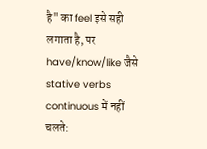है" का feel इसे सही लगाता है, पर have/know/like जैसे stative verbs continuous में नहीं चलते: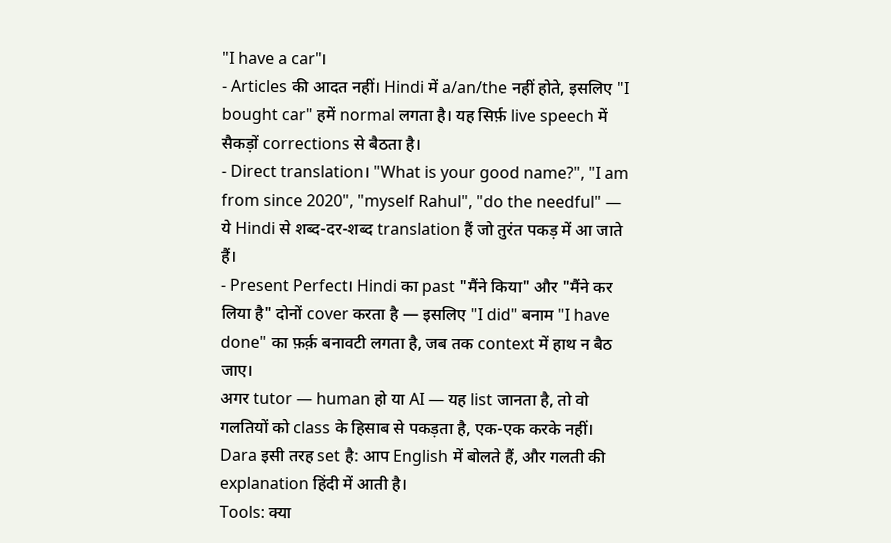"I have a car"।
- Articles की आदत नहीं। Hindi में a/an/the नहीं होते, इसलिए "I bought car" हमें normal लगता है। यह सिर्फ़ live speech में सैकड़ों corrections से बैठता है।
- Direct translation। "What is your good name?", "I am from since 2020", "myself Rahul", "do the needful" — ये Hindi से शब्द-दर-शब्द translation हैं जो तुरंत पकड़ में आ जाते हैं।
- Present Perfect। Hindi का past "मैंने किया" और "मैंने कर लिया है" दोनों cover करता है — इसलिए "I did" बनाम "I have done" का फ़र्क़ बनावटी लगता है, जब तक context में हाथ न बैठ जाए।
अगर tutor — human हो या AI — यह list जानता है, तो वो गलतियों को class के हिसाब से पकड़ता है, एक-एक करके नहीं। Dara इसी तरह set है: आप English में बोलते हैं, और गलती की explanation हिंदी में आती है।
Tools: क्या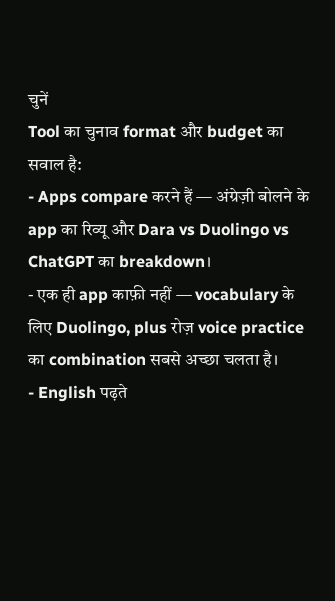चुनें
Tool का चुनाव format और budget का सवाल है:
- Apps compare करने हैं — अंग्रेज़ी बोलने के app का रिव्यू और Dara vs Duolingo vs ChatGPT का breakdown।
- एक ही app काफ़ी नहीं — vocabulary के लिए Duolingo, plus रोज़ voice practice का combination सबसे अच्छा चलता है।
- English पढ़ते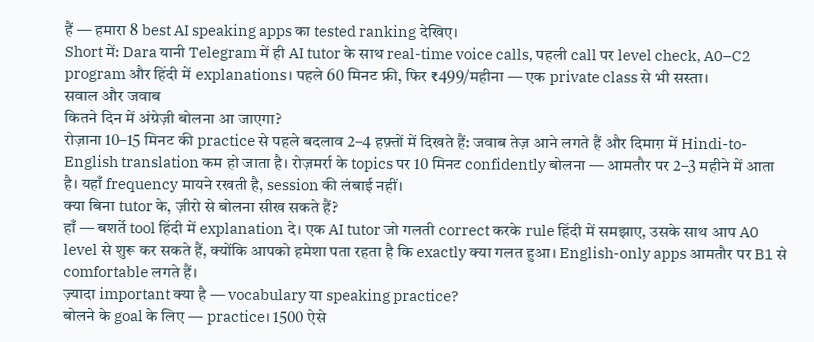हैं — हमारा 8 best AI speaking apps का tested ranking देखिए।
Short में: Dara यानी Telegram में ही AI tutor के साथ real-time voice calls, पहली call पर level check, A0–C2 program और हिंदी में explanations। पहले 60 मिनट फ्री, फिर ₹499/महीना — एक private class से भी सस्ता।
सवाल और जवाब
कितने दिन में अंग्रेज़ी बोलना आ जाएगा?
रोज़ाना 10–15 मिनट की practice से पहले बदलाव 2–4 हफ़्तों में दिखते हैं: जवाब तेज़ आने लगते हैं और दिमाग़ में Hindi-to-English translation कम हो जाता है। रोज़मर्रा के topics पर 10 मिनट confidently बोलना — आमतौर पर 2–3 महीने में आता है। यहाँ frequency मायने रखती है, session की लंबाई नहीं।
क्या बिना tutor के, ज़ीरो से बोलना सीख सकते हैं?
हाँ — बशर्ते tool हिंदी में explanation दे। एक AI tutor जो गलती correct करके rule हिंदी में समझाए, उसके साथ आप A0 level से शुरू कर सकते हैं, क्योंकि आपको हमेशा पता रहता है कि exactly क्या गलत हुआ। English-only apps आमतौर पर B1 से comfortable लगते हैं।
ज़्यादा important क्या है — vocabulary या speaking practice?
बोलने के goal के लिए — practice। 1500 ऐसे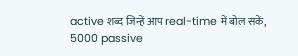active शब्द जिन्हें आप real-time में बोल सकें, 5000 passive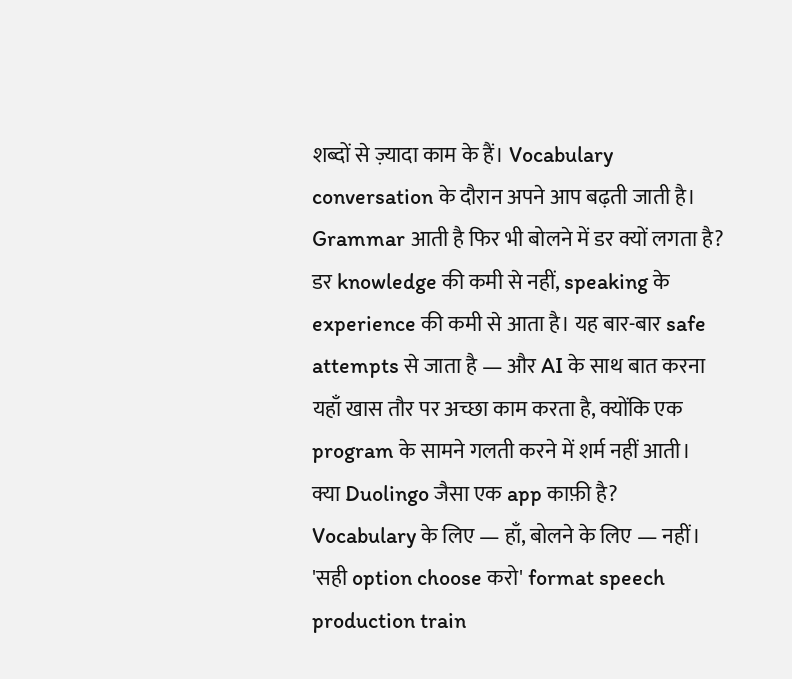शब्दों से ज़्यादा काम के हैं। Vocabulary conversation के दौरान अपने आप बढ़ती जाती है।
Grammar आती है फिर भी बोलने में डर क्यों लगता है?
डर knowledge की कमी से नहीं, speaking के experience की कमी से आता है। यह बार-बार safe attempts से जाता है — और AI के साथ बात करना यहाँ खास तौर पर अच्छा काम करता है, क्योंकि एक program के सामने गलती करने में शर्म नहीं आती।
क्या Duolingo जैसा एक app काफ़ी है?
Vocabulary के लिए — हाँ, बोलने के लिए — नहीं। 'सही option choose करो' format speech production train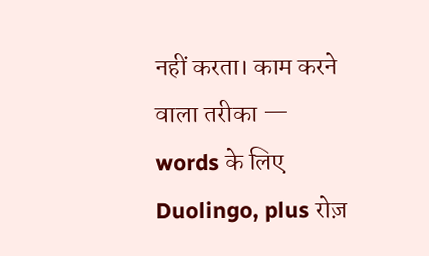नहीं करता। काम करने वाला तरीका — words के लिए Duolingo, plus रोज़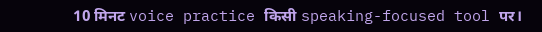10 मिनट voice practice किसी speaking-focused tool पर।